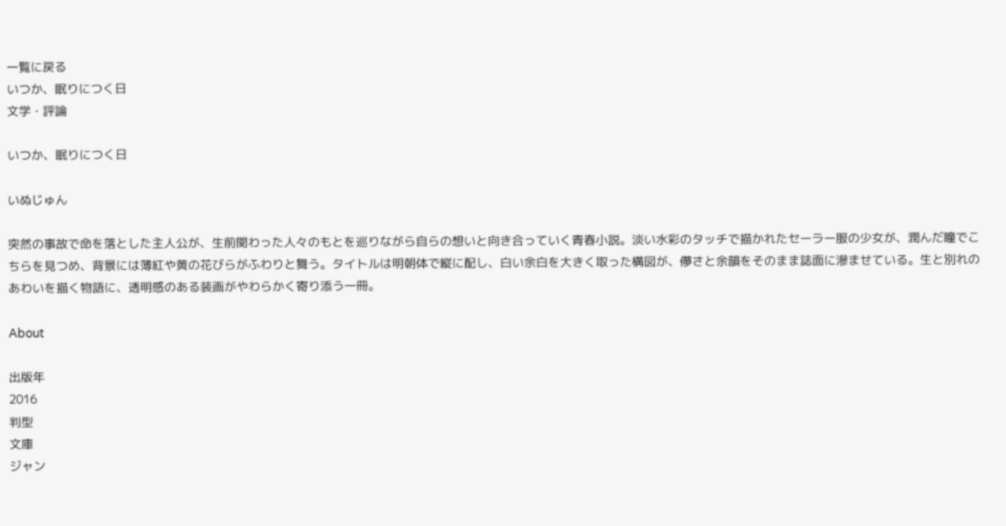一覧に戻る
いつか、眠りにつく日
文学・評論

いつか、眠りにつく日

いぬじゅん

突然の事故で命を落とした主人公が、生前関わった人々のもとを巡りながら自らの想いと向き合っていく青春小説。淡い水彩のタッチで描かれたセーラー服の少女が、潤んだ瞳でこちらを見つめ、背景には薄紅や黄の花びらがふわりと舞う。タイトルは明朝体で縦に配し、白い余白を大きく取った構図が、儚さと余韻をそのまま誌面に滲ませている。生と別れのあわいを描く物語に、透明感のある装画がやわらかく寄り添う一冊。

About

出版年
2016
判型
文庫
ジャン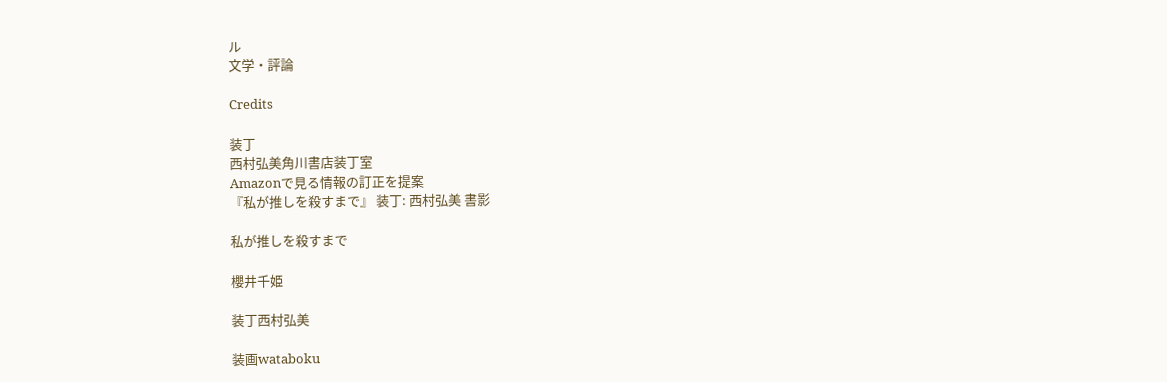ル
文学・評論

Credits

装丁
西村弘美角川書店装丁室
Amazonで見る情報の訂正を提案
『私が推しを殺すまで』 装丁: 西村弘美 書影

私が推しを殺すまで

櫻井千姫

装丁西村弘美

装画wataboku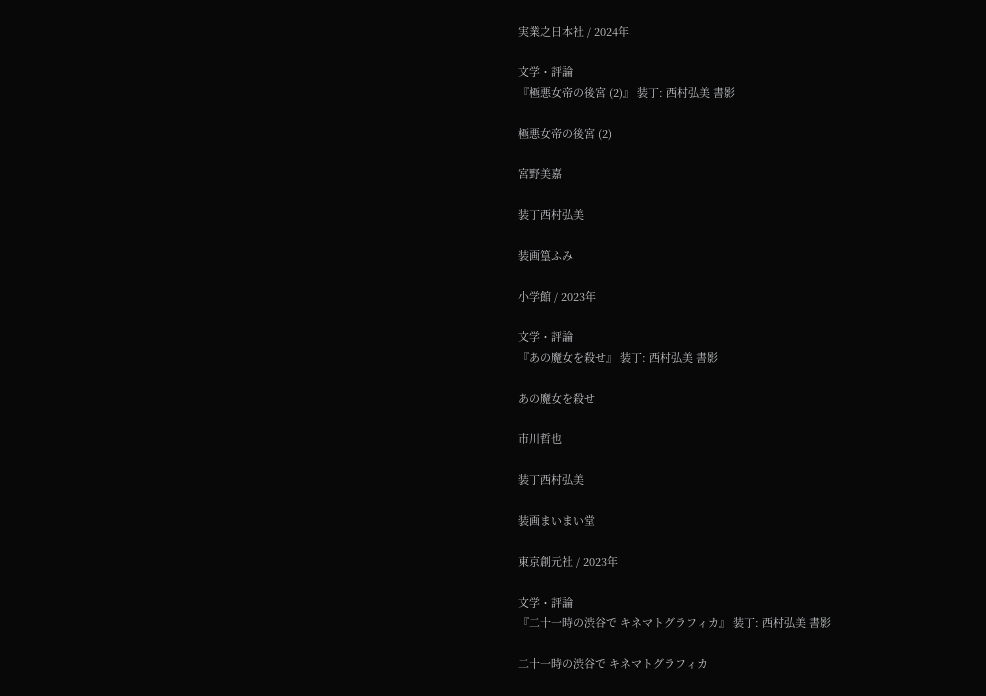実業之日本社 / 2024年

文学・評論
『極悪女帝の後宮 (2)』 装丁: 西村弘美 書影

極悪女帝の後宮 (2)

宮野美嘉

装丁西村弘美

装画篁ふみ

小学館 / 2023年

文学・評論
『あの魔女を殺せ』 装丁: 西村弘美 書影

あの魔女を殺せ

市川哲也

装丁西村弘美

装画まいまい堂

東京創元社 / 2023年

文学・評論
『二十一時の渋谷で キネマトグラフィカ』 装丁: 西村弘美 書影

二十一時の渋谷で キネマトグラフィカ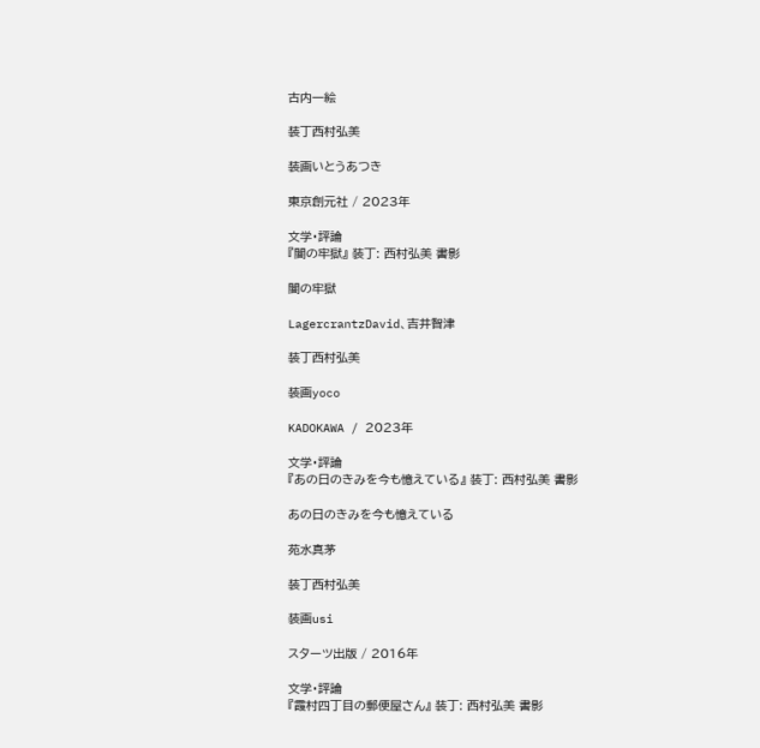古内一絵

装丁西村弘美

装画いとうあつき

東京創元社 / 2023年

文学・評論
『闇の牢獄』 装丁: 西村弘美 書影

闇の牢獄

LagercrantzDavid、吉井智津

装丁西村弘美

装画yoco

KADOKAWA / 2023年

文学・評論
『あの日のきみを今も憶えている』 装丁: 西村弘美 書影

あの日のきみを今も憶えている

苑水真茅

装丁西村弘美

装画usi

スターツ出版 / 2016年

文学・評論
『霞村四丁目の郵便屋さん』 装丁: 西村弘美 書影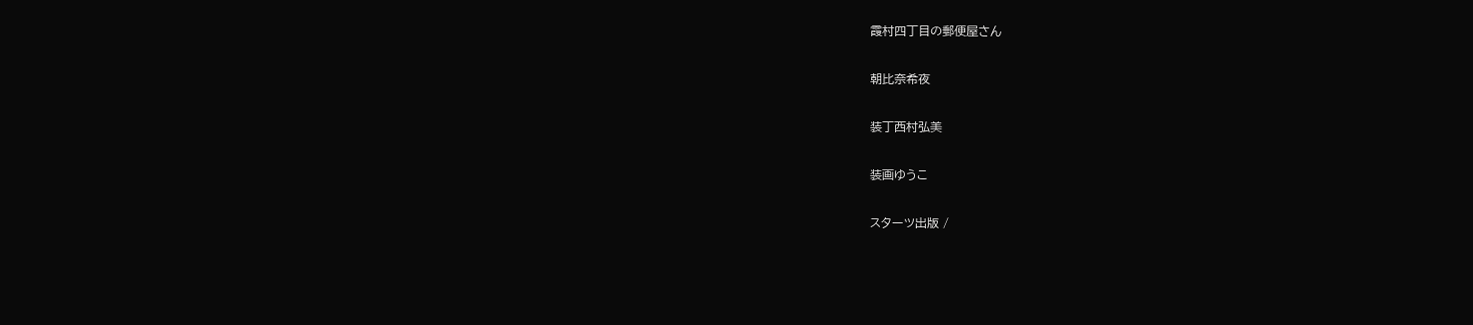霞村四丁目の郵便屋さん

朝比奈希夜

装丁西村弘美

装画ゆうこ

スターツ出版 /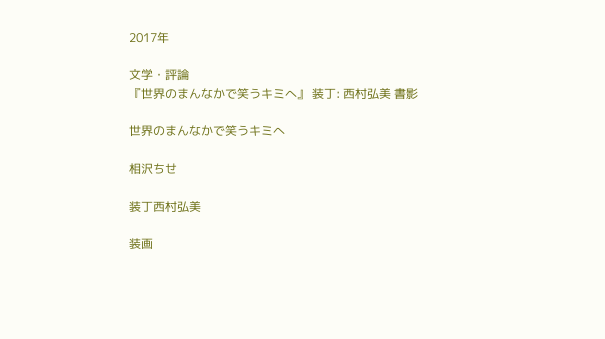2017年

文学・評論
『世界のまんなかで笑うキミへ』 装丁: 西村弘美 書影

世界のまんなかで笑うキミへ

相沢ちせ

装丁西村弘美

装画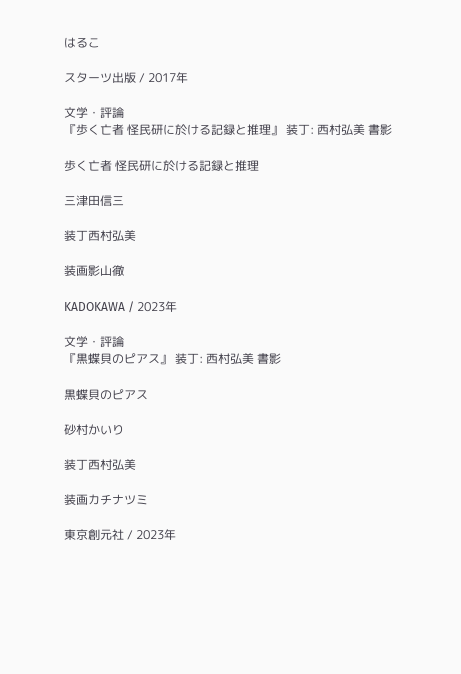はるこ

スターツ出版 / 2017年

文学・評論
『歩く亡者 怪民研に於ける記録と推理』 装丁: 西村弘美 書影

歩く亡者 怪民研に於ける記録と推理

三津田信三

装丁西村弘美

装画影山徹

KADOKAWA / 2023年

文学・評論
『黒蝶貝のピアス』 装丁: 西村弘美 書影

黒蝶貝のピアス

砂村かいり

装丁西村弘美

装画カチナツミ

東京創元社 / 2023年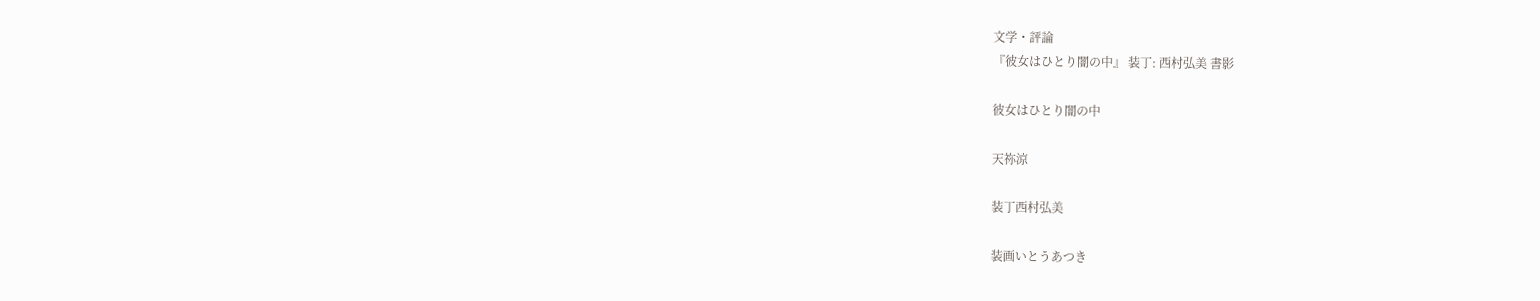文学・評論
『彼女はひとり闇の中』 装丁: 西村弘美 書影

彼女はひとり闇の中

天祢涼

装丁西村弘美

装画いとうあつき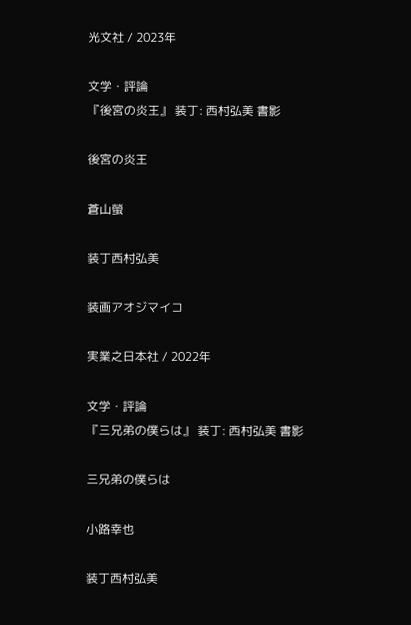光文社 / 2023年

文学・評論
『後宮の炎王』 装丁: 西村弘美 書影

後宮の炎王

蒼山螢

装丁西村弘美

装画アオジマイコ

実業之日本社 / 2022年

文学・評論
『三兄弟の僕らは』 装丁: 西村弘美 書影

三兄弟の僕らは

小路幸也

装丁西村弘美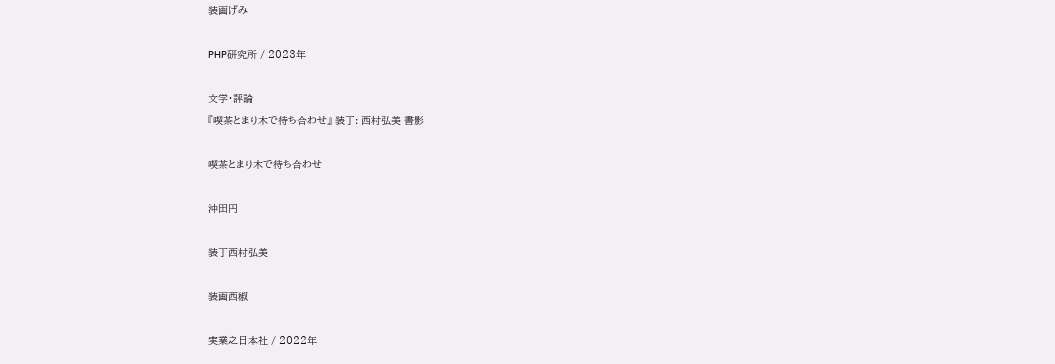装画げみ

PHP研究所 / 2023年

文学・評論
『喫茶とまり木で待ち合わせ』 装丁: 西村弘美 書影

喫茶とまり木で待ち合わせ

沖田円

装丁西村弘美

装画西椒

実業之日本社 / 2022年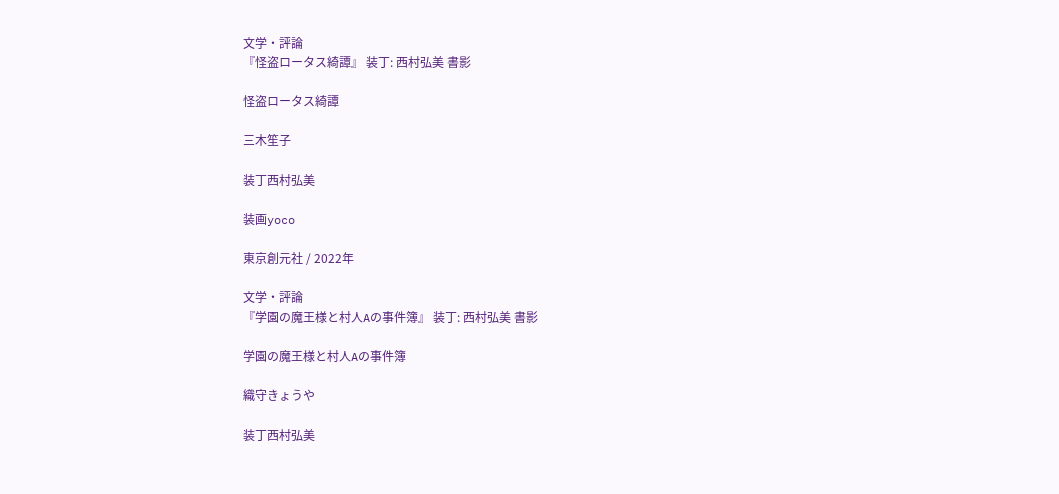文学・評論
『怪盗ロータス綺譚』 装丁: 西村弘美 書影

怪盗ロータス綺譚

三木笙子

装丁西村弘美

装画yoco

東京創元社 / 2022年

文学・評論
『学園の魔王様と村人Aの事件簿』 装丁: 西村弘美 書影

学園の魔王様と村人Aの事件簿

織守きょうや

装丁西村弘美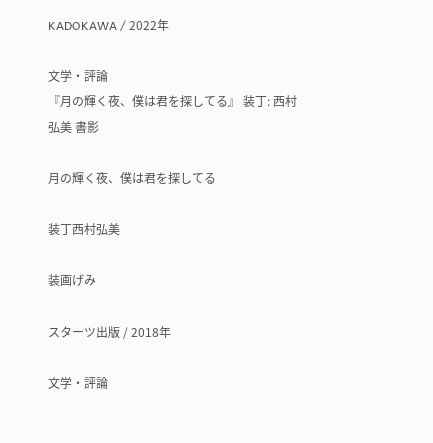KADOKAWA / 2022年

文学・評論
『月の輝く夜、僕は君を探してる』 装丁: 西村弘美 書影

月の輝く夜、僕は君を探してる

装丁西村弘美

装画げみ

スターツ出版 / 2018年

文学・評論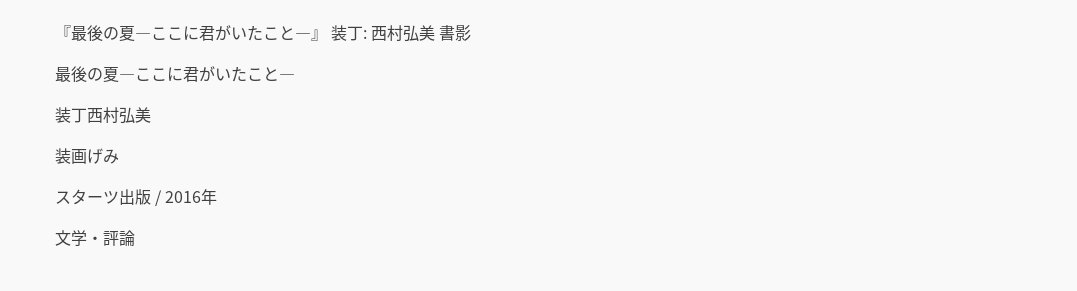『最後の夏―ここに君がいたこと―』 装丁: 西村弘美 書影

最後の夏―ここに君がいたこと―

装丁西村弘美

装画げみ

スターツ出版 / 2016年

文学・評論